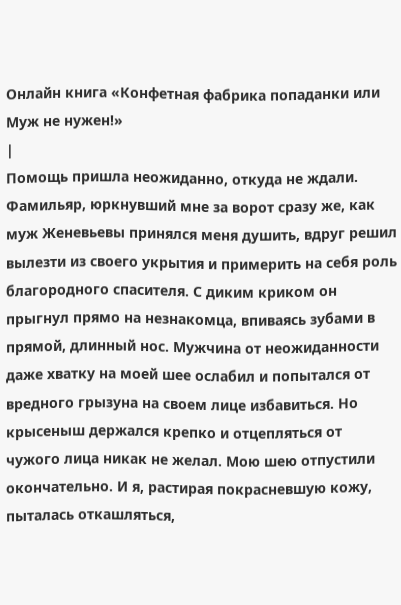Онлайн книга «Конфетная фабрика попаданки или Муж не нужен!»
|
Помощь пришла неожиданно, откуда не ждали. Фамильяр, юркнувший мне за ворот сразу же, как муж Женевьевы принялся меня душить, вдруг решил вылезти из своего укрытия и примерить на себя роль благородного спасителя. С диким криком он прыгнул прямо на незнакомца, впиваясь зубами в прямой, длинный нос. Мужчина от неожиданности даже хватку на моей шее ослабил и попытался от вредного грызуна на своем лице избавиться. Но крысеныш держался крепко и отцепляться от чужого лица никак не желал. Мою шею отпустили окончательно. И я, растирая покрасневшую кожу, пыталась откашляться,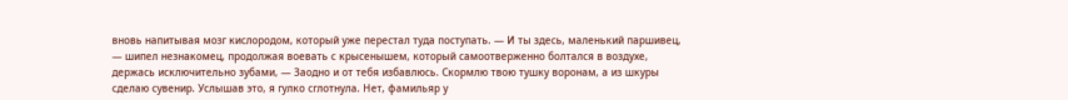вновь напитывая мозг кислородом, который уже перестал туда поступать. — И ты здесь, маленький паршивец, — шипел незнакомец, продолжая воевать с крысенышем, который самоотверженно болтался в воздухе, держась исключительно зубами, — Заодно и от тебя избавлюсь. Скормлю твою тушку воронам, а из шкуры сделаю сувенир. Услышав это, я гулко сглотнула. Нет, фамильяр у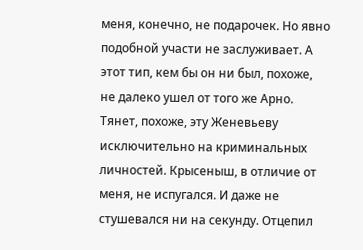меня, конечно, не подарочек. Но явно подобной участи не заслуживает. А этот тип, кем бы он ни был, похоже, не далеко ушел от того же Арно. Тянет, похоже, эту Женевьеву исключительно на криминальных личностей. Крысеныш, в отличие от меня, не испугался. И даже не стушевался ни на секунду. Отцепил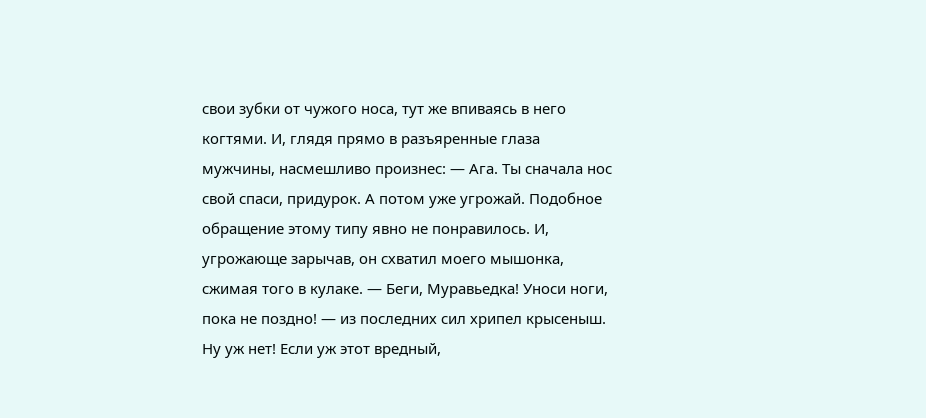свои зубки от чужого носа, тут же впиваясь в него когтями. И, глядя прямо в разъяренные глаза мужчины, насмешливо произнес: — Ага. Ты сначала нос свой спаси, придурок. А потом уже угрожай. Подобное обращение этому типу явно не понравилось. И, угрожающе зарычав, он схватил моего мышонка, сжимая того в кулаке. — Беги, Муравьедка! Уноси ноги, пока не поздно! — из последних сил хрипел крысеныш. Ну уж нет! Если уж этот вредный,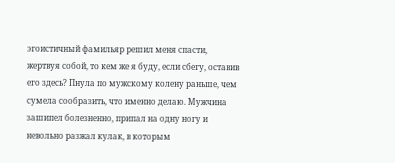эгоистичный фамильяр решил меня спасти, жертвуя собой, то кем же я буду, если сбегу, оставив его здесь? Пнула по мужскому колену раньше, чем сумела сообразить, что именно делаю. Мужчина зашипел болезненно, припал на одну ногу и невольно разжал кулак, в которым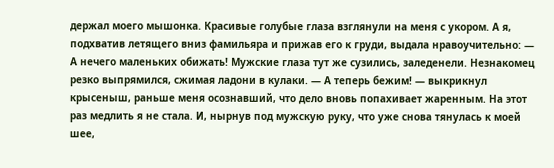держал моего мышонка. Красивые голубые глаза взглянули на меня с укором. А я, подхватив летящего вниз фамильяра и прижав его к груди, выдала нравоучительно: — А нечего маленьких обижать! Мужские глаза тут же сузились, заледенели. Незнакомец резко выпрямился, сжимая ладони в кулаки. — А теперь бежим! — выкрикнул крысеныш, раньше меня осознавший, что дело вновь попахивает жаренным. На этот раз медлить я не стала. И, нырнув под мужскую руку, что уже снова тянулась к моей шее,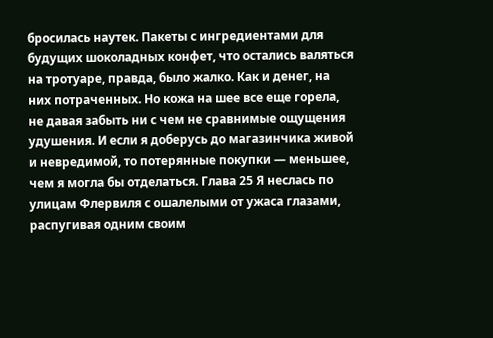бросилась наутек. Пакеты с ингредиентами для будущих шоколадных конфет, что остались валяться на тротуаре, правда, было жалко. Как и денег, на них потраченных. Но кожа на шее все еще горела, не давая забыть ни с чем не сравнимые ощущения удушения. И если я доберусь до магазинчика живой и невредимой, то потерянные покупки — меньшее, чем я могла бы отделаться. Глава 25 Я неслась по улицам Флервиля с ошалелыми от ужаса глазами, распугивая одним своим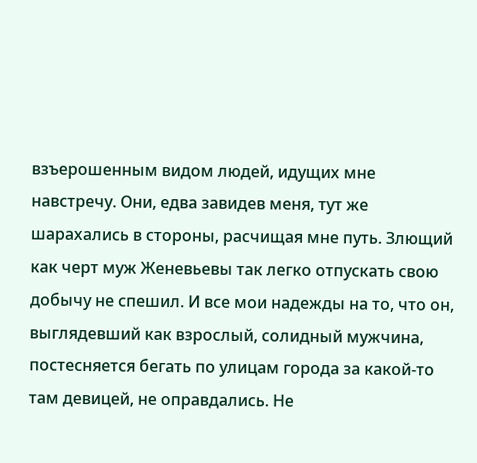взъерошенным видом людей, идущих мне навстречу. Они, едва завидев меня, тут же шарахались в стороны, расчищая мне путь. Злющий как черт муж Женевьевы так легко отпускать свою добычу не спешил. И все мои надежды на то, что он, выглядевший как взрослый, солидный мужчина, постесняется бегать по улицам города за какой-то там девицей, не оправдались. Не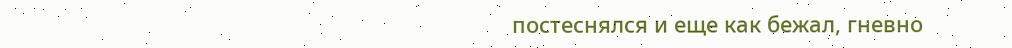постеснялся и еще как бежал, гневно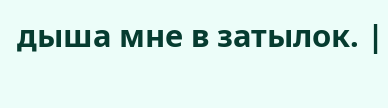дыша мне в затылок. |